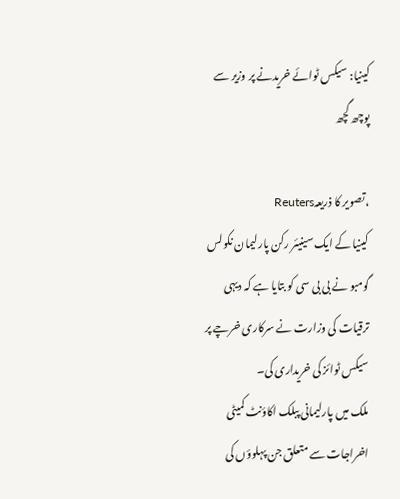کینیا: سیکس ٹوائے خریدنے پر وزیر سے پوچھ گچھ

،تصویر کا ذریعہReuters
کینیا کے ایک سینیئر رکن پارلیمان نکولس گومبو نے بی بی سی کو بتایا ہے کہ دیہی ترقیات کی وزارت نے سرکاری خرچے پر سیکس ٹوائز کی خریداری کی۔
ملک میں پارلیمانی پبلک اکاؤنٹ کمیٹی اخراجات سے متعلق جن پہلوؤں کی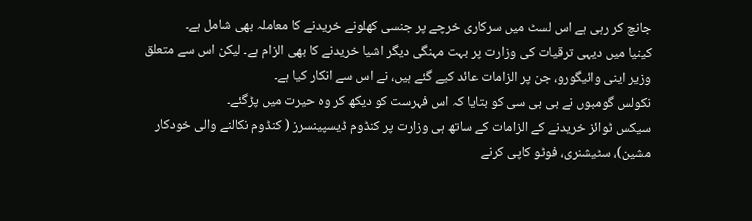جانچ کر رہی ہے اس لسٹ میں سرکاری خرچے پر جنسی کھلونے خریدنے کا معاملہ بھی شامل ہے۔
کینیا میں دیہی ترقیات کی وزارت پر بہت مہنگی دیگر اشیا خریدنے کا بھی الزام ہے۔ لیکن اس سے متعلق وزیر اینی وائیگورو، جن پر الزامات عائد کیے گئے ہیں، نے اس سے انکار کیا ہے۔
نکولس گومبوں نے بی بی سی کو بتایا کہ اس فہرست کو دیکھ کر وہ حیرت میں پڑگئے۔
سیکس ٹوائز خریدنے کے الزامات کے ساتھ ہی وزارت پر کنڈوم ڈیسپینسرز ( کنڈوم نکالنے والی خودکار مشین)، سٹیشنری، فوٹو کاپی کرنے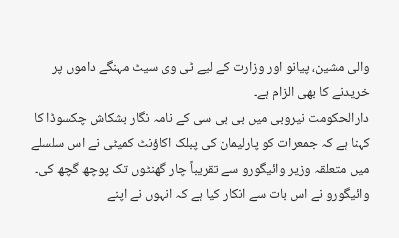والی مشین، پیانو اور وزارت کے لیے ٹی وی سیٹ مہنگے داموں پر خریدنے کا بھی الزام ہے۔
دارالحکومت نیروبی میں بی بی سی کے نامہ نگار بشکاش چکسوڈا کا کہنا ہے کہ جمعرات کو پارلیمان کی پبلک اکاؤنٹ کمیٹی نے اس سلسلے میں متعلقہ وزیر وائیگورو سے تقریباً چار گھنٹوں تک پوچھ گچھ کی۔
وائیگورو نے اس بات سے انکار کیا ہے کہ انہوں نے اپنے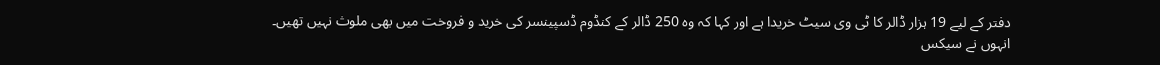دفتر کے لیے 19 ہزار ڈالر کا ٹی وی سیٹ خریدا ہے اور کہا کہ وہ 250 ڈالر کے کنڈوم ڈسپینسر کی خرید و فروخت میں بھی ملوث نہیں تھیں۔
انہوں نے سیکس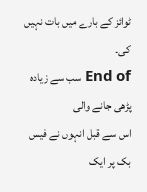ٹوائز کے بارے میں بات نہیں کی۔
End of سب سے زیادہ پڑھی جانے والی
اس سے قبل انہوں نے فیس بک پر ایک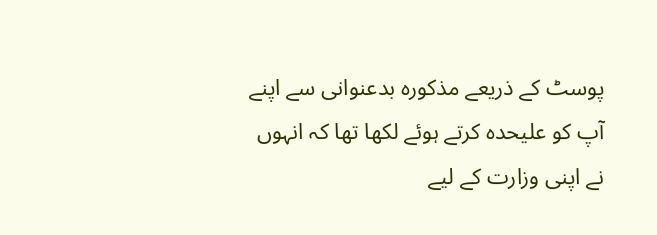پوسٹ کے ذریعے مذکورہ بدعنوانی سے اپنے آپ کو علیحدہ کرتے ہوئے لکھا تھا کہ انہوں نے اپنی وزارت کے لیے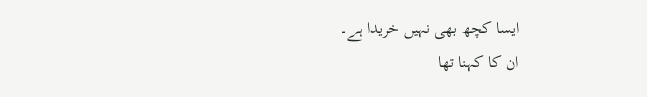ایسا کچھ بھی نہیں خریدا ہے۔
ان کا کہنا تھا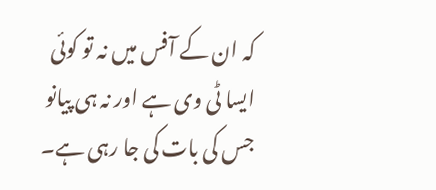کہ ان کے آفس میں نہ تو کوئی ایسا ٹی وی ہے اور نہ ہی پیانو جس کی بات کی جا رہی ہے۔